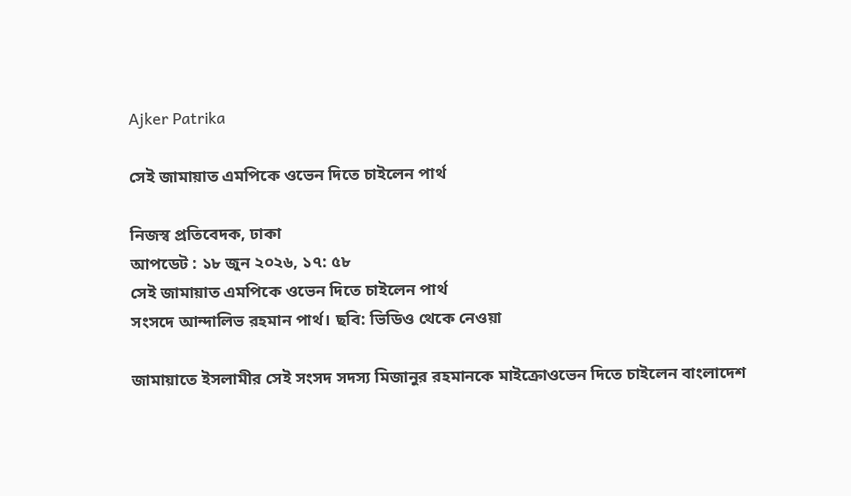Ajker Patrika

সেই জামায়াত এমপিকে ওভেন দিতে চাইলেন পার্থ

নিজস্ব প্রতিবেদক, ঢাকা
আপডেট : ১৮ জুন ২০২৬, ১৭: ৫৮
সেই জামায়াত এমপিকে ওভেন দিতে চাইলেন পার্থ
সংসদে আন্দালিভ রহমান পার্থ। ছবি: ভিডিও থেকে নেওয়া

জামায়াতে ইসলামীর সেই সংসদ সদস্য মিজানুর রহমানকে মাইক্রোওভেন দিতে চাইলেন বাংলাদেশ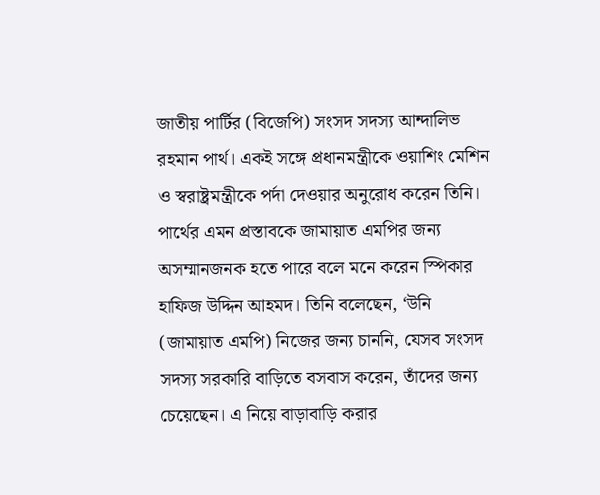জাতীয় পার্টির (বিজেপি) সংসদ সদস্য আন্দালিভ রহমান পার্থ। একই সঙ্গে প্রধানমন্ত্রীকে ওয়াশিং মেশিন ও স্বরাষ্ট্রমন্ত্রীকে পর্দা দেওয়ার অনুরোধ করেন তিনি। পার্থের এমন প্রস্তাবকে জামায়াত এমপির জন্য অসম্মানজনক হতে পারে বলে মনে করেন স্পিকার হাফিজ উদ্দিন আহমদ। তিনি বলেছেন, ‘উনি (জামায়াত এমপি) নিজের জন্য চাননি, যেসব সংসদ সদস্য সরকারি বাড়িতে বসবাস করেন, তাঁদের জন্য চেয়েছেন। এ নিয়ে বাড়াবাড়ি করার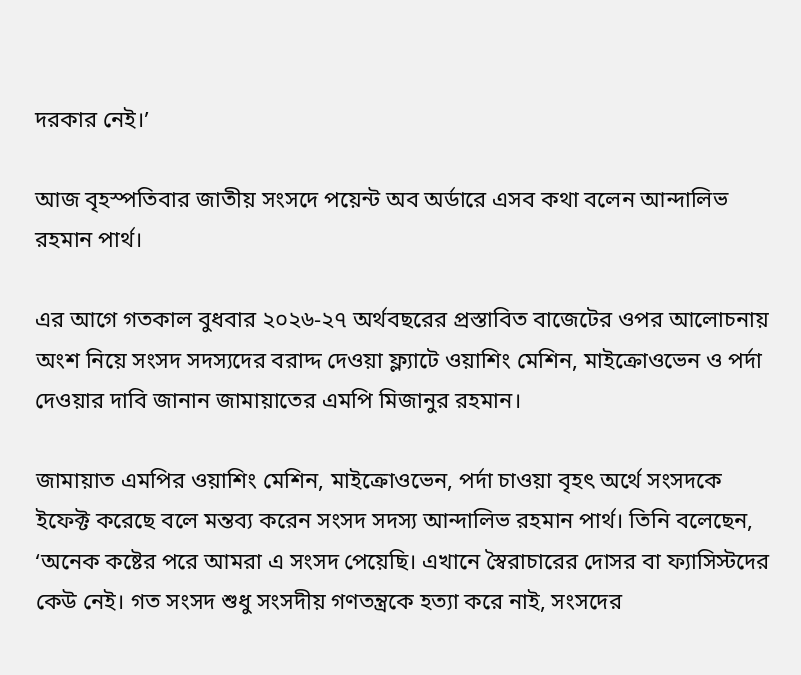দরকার নেই।’

আজ বৃহস্পতিবার জাতীয় সংসদে পয়েন্ট অব অর্ডারে এসব কথা বলেন আন্দালিভ রহমান পার্থ।

এর আগে গতকাল বুধবার ২০২৬-২৭ অর্থবছরের প্রস্তাবিত বাজেটের ওপর আলোচনায় অংশ নিয়ে সংসদ সদস্যদের বরাদ্দ দেওয়া ফ্ল্যাটে ওয়াশিং মেশিন, মাইক্রোওভেন ও পর্দা দেওয়ার দাবি জানান জামায়াতের এমপি মিজানুর রহমান।

জামায়াত এমপির ওয়াশিং মেশিন, মাইক্রোওভেন, পর্দা চাওয়া বৃহৎ অর্থে সংসদকে ইফেক্ট করেছে বলে মন্তব্য করেন সংসদ সদস্য আন্দালিভ রহমান পার্থ। তিনি বলেছেন, ‘অনেক কষ্টের পরে আমরা এ সংসদ পেয়েছি। এখানে স্বৈরাচারের দোসর বা ফ্যাসিস্টদের কেউ নেই। গত সংসদ শুধু সংসদীয় গণতন্ত্রকে হত্যা করে নাই, সংসদের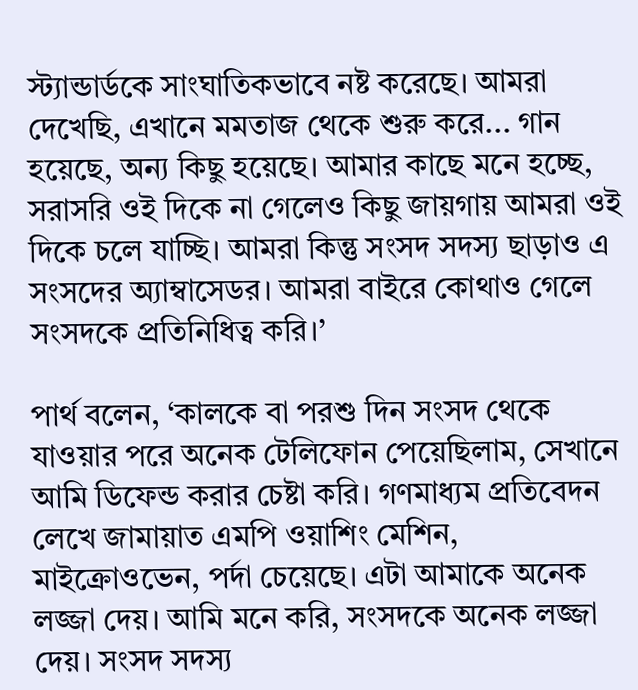স্ট্যান্ডার্ডকে সাংঘাতিকভাবে নষ্ট করেছে। আমরা দেখেছি, এখানে মমতাজ থেকে শুরু করে... গান হয়েছে, অন্য কিছু হয়েছে। আমার কাছে মনে হচ্ছে, সরাসরি ওই দিকে না গেলেও কিছু জায়গায় আমরা ওই দিকে চলে যাচ্ছি। আমরা কিন্তু সংসদ সদস্য ছাড়াও এ সংসদের অ্যাম্বাসেডর। আমরা বাইরে কোথাও গেলে সংসদকে প্রতিনিধিত্ব করি।’

পার্থ বলেন, ‘কালকে বা পরশু দিন সংসদ থেকে যাওয়ার পরে অনেক টেলিফোন পেয়েছিলাম, সেখানে আমি ডিফেন্ড করার চেষ্টা করি। গণমাধ্যম প্রতিবেদন লেখে জামায়াত এমপি ওয়াশিং মেশিন, মাইক্রোওভেন, পর্দা চেয়েছে। এটা আমাকে অনেক লজ্জা দেয়। আমি মনে করি, সংসদকে অনেক লজ্জা দেয়। সংসদ সদস্য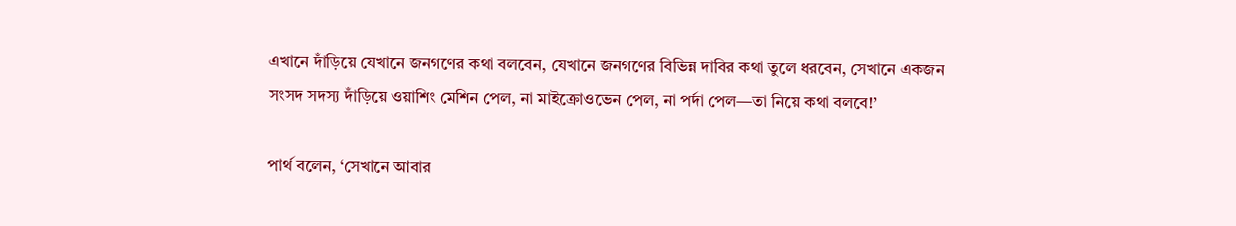এখানে দাঁড়িয়ে যেখানে জনগণের কথা বলবেন, যেখানে জনগণের বিভিন্ন দাবির কথা তুলে ধরবেন, সেখানে একজন সংসদ সদস্য দাঁড়িয়ে ওয়াশিং মেশিন পেল, না মাইক্রোওভেন পেল, না পর্দা পেল—তা নিয়ে কথা বলবে!’

পার্থ বলেন, ‘সেখানে আবার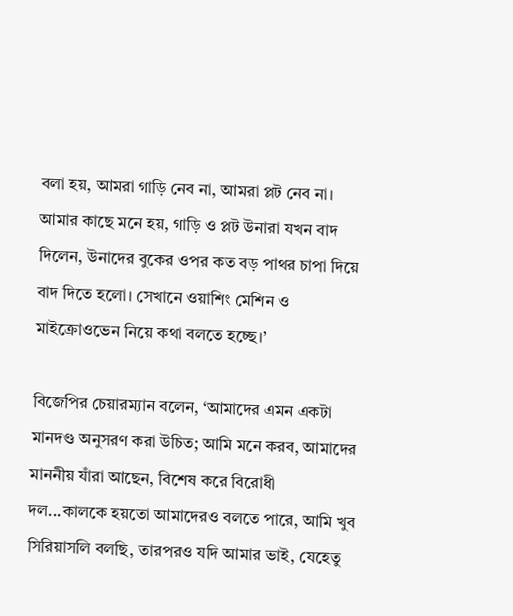বলা হয়, আমরা গাড়ি নেব না, আমরা প্লট নেব না। আমার কাছে মনে হয়, গাড়ি ও প্লট উনারা যখন বাদ দিলেন, উনাদের বুকের ওপর কত বড় পাথর চাপা দিয়ে বাদ দিতে হলো। সেখানে ওয়াশিং মেশিন ও মাইক্রোওভেন নিয়ে কথা বলতে হচ্ছে।’

বিজেপির চেয়ারম্যান বলেন, ‘আমাদের এমন একটা মানদণ্ড অনুসরণ করা উচিত; আমি মনে করব, আমাদের মাননীয় যাঁরা আছেন, বিশেষ করে বিরোধী দল...কালকে হয়তো আমাদেরও বলতে পারে, আমি খুব সিরিয়াসলি বলছি, তারপরও যদি আমার ভাই, যেহেতু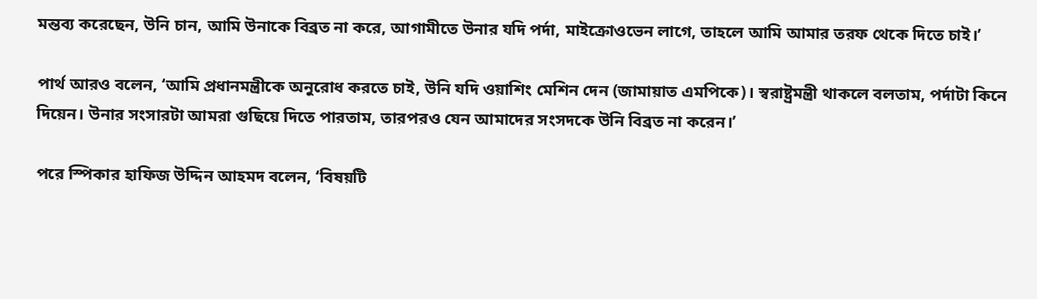মন্তব্য করেছেন, উনি চান, আমি উনাকে বিব্রত না করে, আগামীতে উনার যদি পর্দা, মাইক্রোওভেন লাগে, তাহলে আমি আমার তরফ থেকে দিতে চাই।’

পার্থ আরও বলেন, ‘আমি প্রধানমন্ত্রীকে অনুরোধ করতে চাই, উনি যদি ওয়াশিং মেশিন দেন (জামায়াত এমপিকে)। স্বরাষ্ট্রমন্ত্রী থাকলে বলতাম, পর্দাটা কিনে দিয়েন। উনার সংসারটা আমরা গুছিয়ে দিতে পারতাম, তারপরও যেন আমাদের সংসদকে উনি বিব্রত না করেন।’

পরে স্পিকার হাফিজ উদ্দিন আহমদ বলেন, ‘বিষয়টি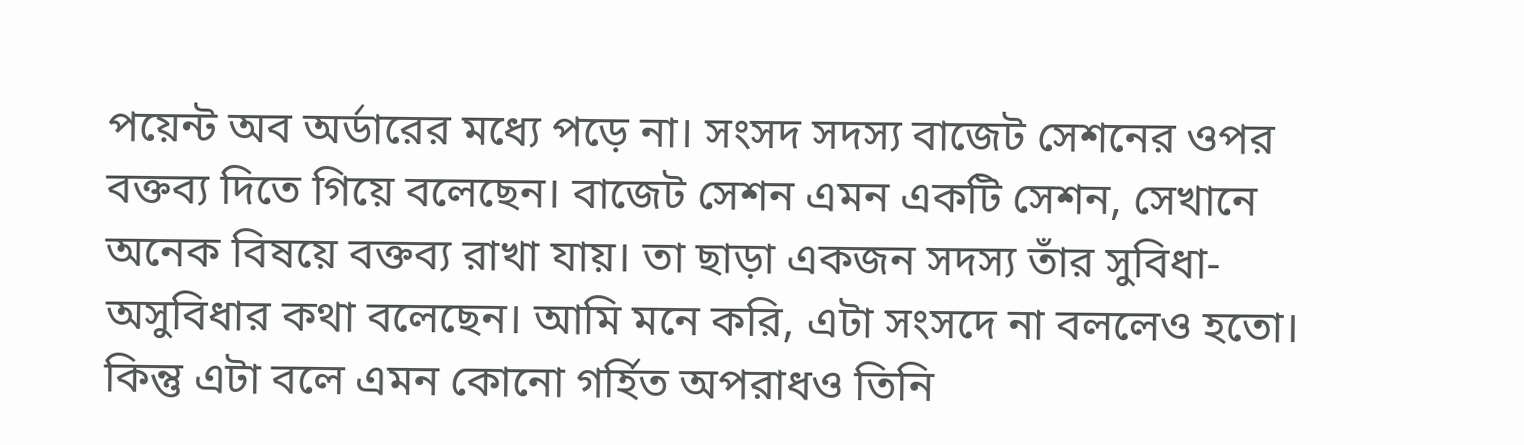পয়েন্ট অব অর্ডারের মধ্যে পড়ে না। সংসদ সদস্য বাজেট সেশনের ওপর বক্তব্য দিতে গিয়ে বলেছেন। বাজেট সেশন এমন একটি সেশন, সেখানে অনেক বিষয়ে বক্তব্য রাখা যায়। তা ছাড়া একজন সদস্য তাঁর সুবিধা-অসুবিধার কথা বলেছেন। আমি মনে করি, এটা সংসদে না বললেও হতো। কিন্তু এটা বলে এমন কোনো গর্হিত অপরাধও তিনি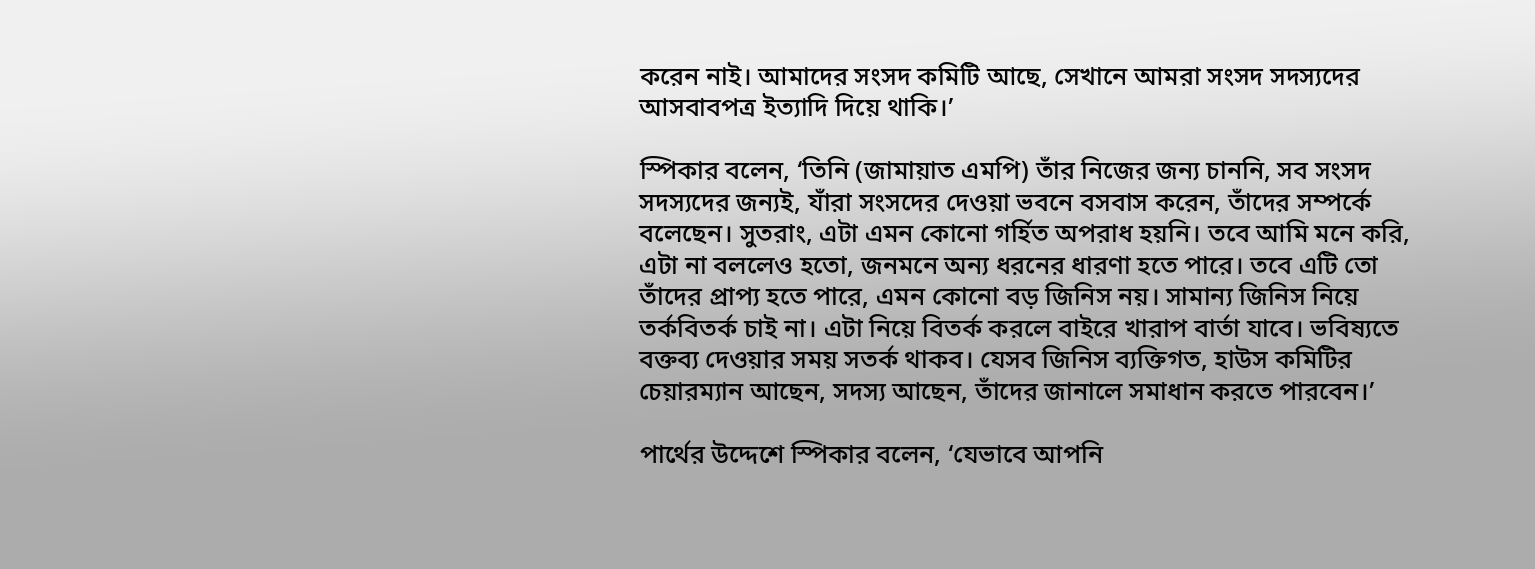করেন নাই। আমাদের সংসদ কমিটি আছে, সেখানে আমরা সংসদ সদস্যদের আসবাবপত্র ইত্যাদি দিয়ে থাকি।’

স্পিকার বলেন, ‘তিনি (জামায়াত এমপি) তাঁর নিজের জন্য চাননি, সব সংসদ সদস্যদের জন্যই, যাঁরা সংসদের দেওয়া ভবনে বসবাস করেন, তাঁদের সম্পর্কে বলেছেন। সুতরাং, এটা এমন কোনো গর্হিত অপরাধ হয়নি। তবে আমি মনে করি, এটা না বললেও হতো, জনমনে অন্য ধরনের ধারণা হতে পারে। তবে এটি তো তাঁদের প্রাপ্য হতে পারে, এমন কোনো বড় জিনিস নয়। সামান্য জিনিস নিয়ে তর্কবিতর্ক চাই না। এটা নিয়ে বিতর্ক করলে বাইরে খারাপ বার্তা যাবে। ভবিষ্যতে বক্তব্য দেওয়ার সময় সতর্ক থাকব। যেসব জিনিস ব্যক্তিগত, হাউস কমিটির চেয়ারম্যান আছেন, সদস্য আছেন, তাঁদের জানালে সমাধান করতে পারবেন।’

পার্থের উদ্দেশে স্পিকার বলেন, ‘যেভাবে আপনি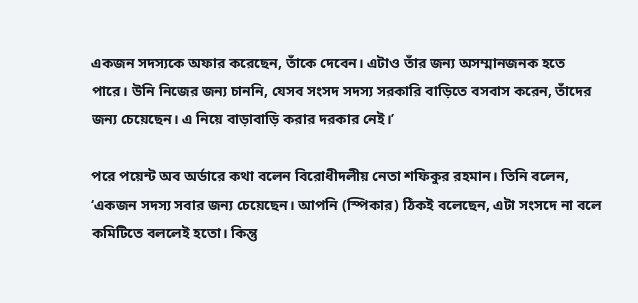একজন সদস্যকে অফার করেছেন, তাঁকে দেবেন। এটাও তাঁর জন্য অসম্মানজনক হতে পারে। উনি নিজের জন্য চাননি, যেসব সংসদ সদস্য সরকারি বাড়িতে বসবাস করেন, তাঁদের জন্য চেয়েছেন। এ নিয়ে বাড়াবাড়ি করার দরকার নেই।’

পরে পয়েন্ট অব অর্ডারে কথা বলেন বিরোধীদলীয় নেতা শফিকুর রহমান। তিনি বলেন, ‘একজন সদস্য সবার জন্য চেয়েছেন। আপনি (স্পিকার) ঠিকই বলেছেন, এটা সংসদে না বলে কমিটিতে বললেই হতো। কিন্তু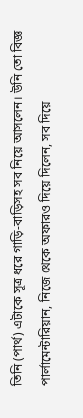তিনি (পার্থ) এটাকে সূত্র ধরে গাড়ি-বাড়িসহ সব নিয়ে আসলেন। উনি তো বিজ্ঞ পার্লামেন্টারিয়ান, নিজে থেকে অফারও দিয়ে দিলেন, সব দিয়ে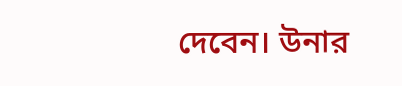দেবেন। উনার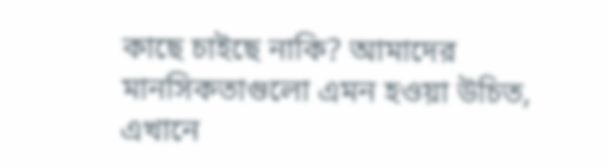কাছে চাইছে নাকি? আমাদের মানসিকতাগুলো এমন হওয়া উচিত, এখানে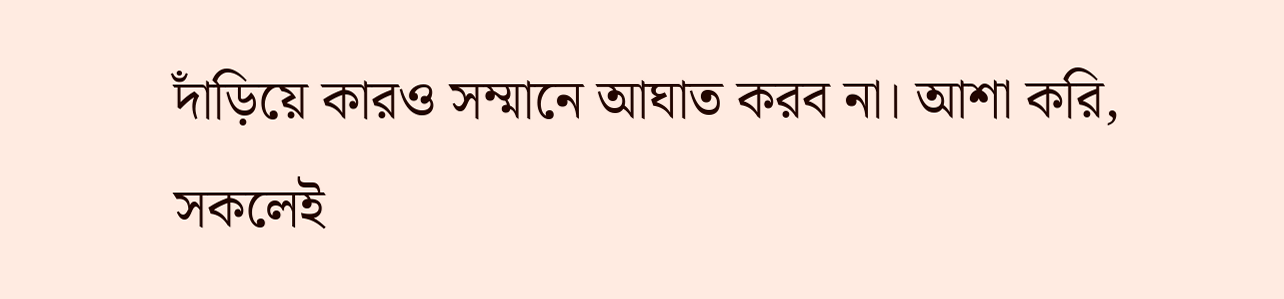দাঁড়িয়ে কারও সম্মানে আঘাত করব না। আশা করি, সকলেই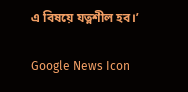এ বিষয়ে যত্নশীল হব।’

Google News Icon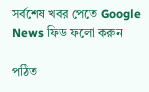সর্বশেষ খবর পেতে Google News ফিড ফলো করুন

পঠিত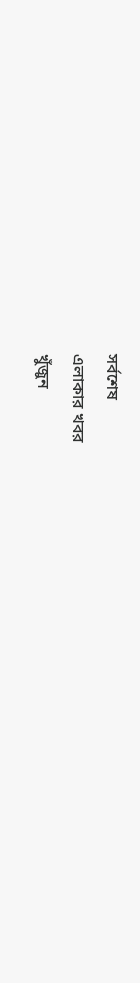সর্বশেষ
এলাকার খবর
খুঁজুন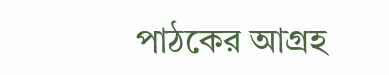পাঠকের আগ্রহ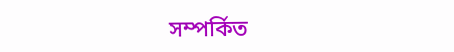সম্পর্কিত